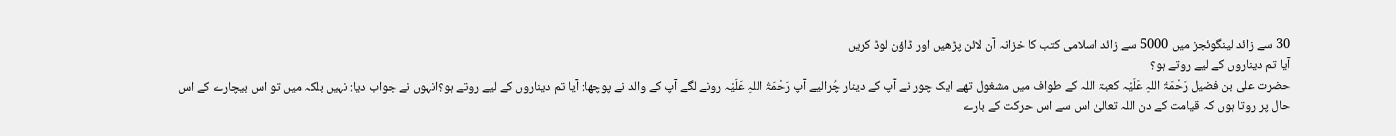30 سے زائد لینگوئجز میں 5000 سے زائد اسلامی کتب کا خزانہ آن لائن پڑھیں اور ڈاؤن لوڈ کریں
آیا تم دیناروں کے لیے روتے ہو؟
حضرت علی بن فضیل رَحْمَۃُ اللہِ عَلَیْہ کعبۃ اللہ کے طواف میں مشغول تھے ایک چور نے آپ کے دینار چُرالیے آپ رَحْمَۃُ اللہِ عَلَیْہ رونے لگے آپ کے والد نے پوچھا: آیا تم دیناروں کے لیے روتے ہو؟انہوں نے جواب دیا: نہیں بلکہ میں تو اس بیچارے کے اس حال پر روتا ہوں کہ قیامت کے دن اللہ تعالیٰ اس سے اس حرکت کے بارے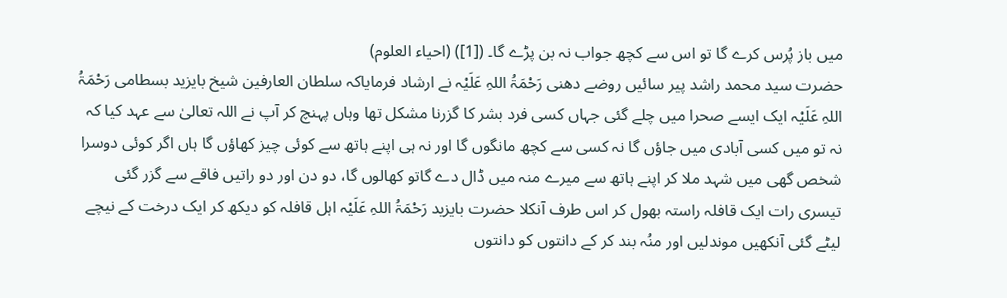میں باز پُرس کرے گا تو اس سے کچھ جواب نہ بن پڑے گا۔ ([1]) (احیاء العلوم)
حضرت سید محمد راشد پیر سائیں روضے دھنی رَحْمَۃُ اللہِ عَلَیْہ نے ارشاد فرمایاکہ سلطان العارفین شیخ بایزید بسطامی رَحْمَۃُ اللہِ عَلَیْہ ایک ایسے صحرا میں چلے گئی جہاں کسی فرد بشر کا گزرنا مشکل تھا وہاں پہنچ کر آپ نے اللہ تعالیٰ سے عہد کیا کہ نہ تو میں کسی آبادی میں جاؤں گا نہ کسی سے کچھ مانگوں گا اور نہ ہی اپنے ہاتھ سے کوئی چیز کھاؤں گا ہاں اگر کوئی دوسرا شخص گھی میں شہد ملا کر اپنے ہاتھ سے میرے منہ میں ڈال دے گاتو کھالوں گا، دو دن اور دو راتیں فاقے سے گزر گئی تیسری رات ایک قافلہ راستہ بھول کر اس طرف آنکلا حضرت بایزید رَحْمَۃُ اللہِ عَلَیْہ اہل قافلہ کو دیکھ کر ایک درخت کے نیچے لیٹے گئی آنکھیں موندلیں اور منُہ بند کر کے دانتوں کو دانتوں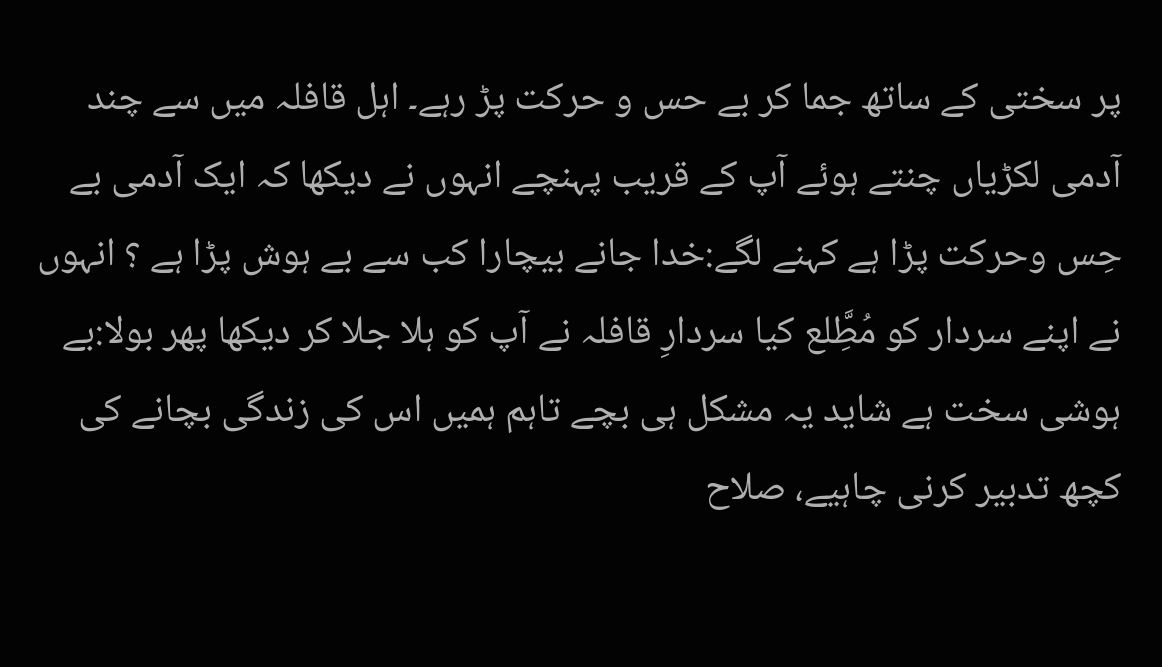پر سختی کے ساتھ جما کر بے حس و حرکت پڑ رہے۔ اہل قافلہ میں سے چند آدمی لکڑیاں چنتے ہوئے آپ کے قریب پہنچے انہوں نے دیکھا کہ ایک آدمی بے حِس وحرکت پڑا ہے کہنے لگے:خدا جانے بیچارا کب سے بے ہوش پڑا ہے ؟ انہوں نے اپنے سردار کو مُطَِّلع کیا سردارِ قافلہ نے آپ کو ہلا جلا کر دیکھا پھر بولا:بے ہوشی سخت ہے شاید یہ مشکل ہی بچے تاہم ہمیں اس کی زندگی بچانے کی کچھ تدبیر کرنی چاہیے، صلاح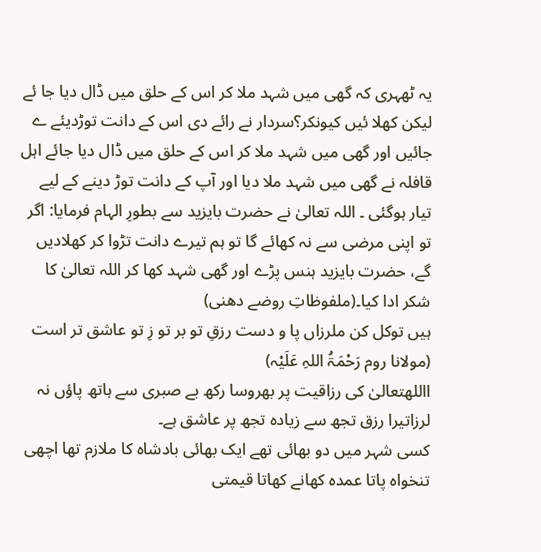یہ ٹھہری کہ گھی میں شہد ملا کر اس کے حلق میں ڈال دیا جا ئے لیکن کھلا ئیں کیونکر؟سردار نے رائے دی اس کے دانت توڑدیئے ے جائیں اور گھی میں شہد ملا کر اس کے حلق میں ڈال دیا جائے اہل قافلہ نے گھی میں شہد ملا دیا اور آپ کے دانت توڑ دینے کے لیے تیار ہوگئی ۔ اللہ تعالیٰ نے حضرت بایزید سے بطورِ الہام فرمایا: اگر تو اپنی مرضی سے نہ کھائے گا تو ہم تیرے دانت تڑوا کر کھلادیں گے، حضرت بایزید ہنس پڑے اور گھی شہد کھا کر اللہ تعالیٰ کا شکر ادا کیا۔(ملفوظاتِ روضے دھنی)
ہیں توکل کن ملرزاں پا و دست رزقِ تو بر تو زِ تو عاشق تر است
(مولانا روم رَحْمَۃُ اللہِ عَلَیْہ)
االلهتعالیٰ کی رزاقیت پر بھروسا رکھ بے صبری سے ہاتھ پاؤں نہ لرزاتیرا رزق تجھ سے زیادہ تجھ پر عاشق ہے۔
کسی شہر میں دو بھائی تھے ایک بھائی بادشاہ کا ملازم تھا اچھی تنخواہ پاتا عمدہ کھانے کھاتا قیمتی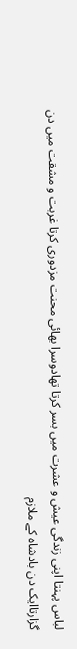لباس پہنتا اپنی زندگی عیش و عشرت میں بسر کرتا تھادوسرا بھائی محنت مزدوری کرتا غربت و مشقت میں دن گزارتاایک دن بادشاہ کے ملازم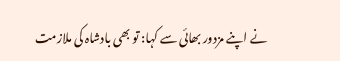نے اپنے مزدور بھائی سے کہا: تو بھی بادشاہ کی ملازمت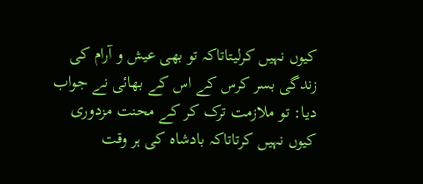کیوں نہیں کرلیتاتاکہ تو بھی عیش و آرام کی زندگی بسر کرس کے اس کے بھائی نے جواب دیا: تو ملازمت ترک کر کے محنت مزدوری کیوں نہیں کرتاتاکہ بادشاہ کی ہر وقت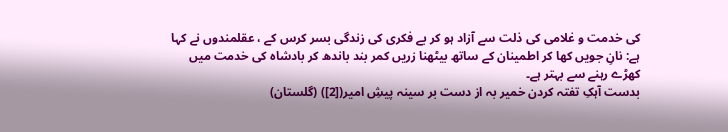کی خدمت و غلامی کی ذلت سے آزاد ہو کر بے فکری کی زندگی بسر کرس کے ، عقلمندوں نے کہا ہے: نانِ جویں کھا کر اطمینان کے ساتھ بیٹھنا زریں کمر بند باندھ کر بادشاہ کی خدمت میں کھڑے رہنے سے بہتر ہے۔
بدست آہکِ تفتہ کردن خمیر بہ از دست بر سینہ پیشِ امیر([2]) (گلستان)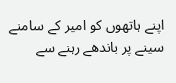اپنے ہاتھوں کو امیر کے سامنے سینے پر باندھے رہنے سے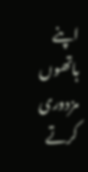اپنے ہاتھوں مزدوری کرتے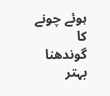ہوئے چونے کا گوندھنا بہتر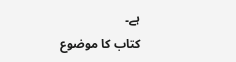ہے۔
کتاب کا موضوع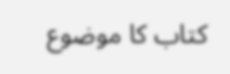کتاب کا موضوع